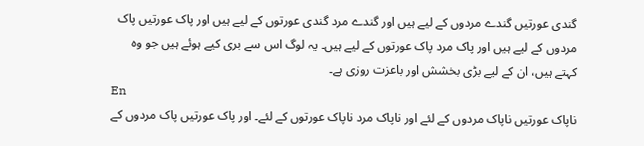گندی عورتیں گندے مردوں کے لیے ہیں اور گندے مرد گندی عورتوں کے لیے ہیں اور پاک عورتیں پاک مردوں کے لیے ہیں اور پاک مرد پاک عورتوں کے لیے ہیں۔ یہ لوگ اس سے بری کیے ہوئے ہیں جو وہ کہتے ہیں، ان کے لیے بڑی بخشش اور باعزت روزی ہے۔
En
ناپاک عورتیں ناپاک مردوں کے لئے اور ناپاک مرد ناپاک عورتوں کے لئے۔ اور پاک عورتیں پاک مردوں کے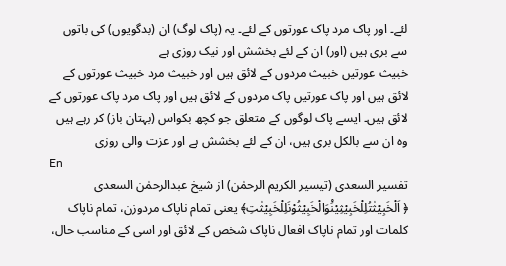لئے۔ اور پاک مرد پاک عورتوں کے لئے۔ یہ (پاک لوگ) ان (بدگویوں) کی باتوں سے بری ہیں (اور) ان کے لئے بخشش اور نیک روزی ہے
خبیث عورتیں خبیث مردوں کے لائق ہیں اور خبیث مرد خبیث عورتوں کے لائق ہیں اور پاک عورتیں پاک مردوں کے لائق ہیں اور پاک مرد پاک عورتوں کے لائق ہیں۔ ایسے پاک لوگوں کے متعلق جو کچھ بکواس (بہتان باز) کر رہے ہیں وه ان سے بالکل بری ہیں، ان کے لئے بخشش ہے اور عزت والی روزی
En
تفسیر السعدی (تیسیر الکریم الرحمٰن) از شیخ عبدالرحمٰن السعدی
﴿ اَلْخَبِیْثٰتُلِلْخَبِیْثِیْنَ۠وَالْخَبِیْثُوْنَلِلْخَبِیْثٰتِ﴾ یعنی تمام ناپاک مردوزن، تمام ناپاک کلمات اور تمام ناپاک افعال ناپاک شخص کے لائق اور اسی کے مناسب حال،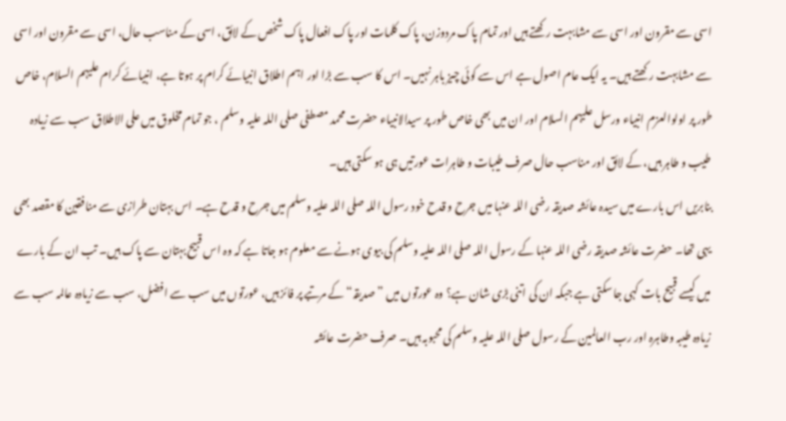اسی سے مقرون اور اسی سے مشابہت رکھتے ہیں اور تمام پاک مردوزن، پاک کلمات اور پاک افعال پاک شخص کے لائق، اسی کے مناسب حال، اسی سے مقرون اور اسی سے مشابہت رکھتے ہیں۔ یہ ایک عام اصول ہے اس سے کوئی چیز باہر نہیں۔ اس کا سب سے بڑا اور اہم اطلاق انبیائے کرام پر ہوتا ہے، انبیائے کرام علیہم السلام، خاص طور پر اولوالعزم انبیاء ورسل علیہم السلام اور ان میں بھی خاص طور پر سیدالانبیاء حضرت محمد مصطفی صلی اللہ علیہ وسلم ، جو تمام مخلوق میں علی الاطلاق سب سے زیادہ طیب و طاہر ہیں، کے لائق اور مناسب حال صرف طیبات و طاہرات عورتیں ہی ہو سکتی ہیں۔
بنابریں اس بارے میں سیدہ عائشہ صدیقہ رضی اللہ عنہا میں جرح و قدح خود رسول اللہ صلی اللہ علیہ وسلم میں جرح و قدح ہے۔ اس بہتان طرازی سے منافقین کا مقصد بھی یہی تھا۔ حضرت عائشہ صدیقہ رضی اللہ عنہا کے رسول اللہ صلی اللہ علیہ وسلم کی بیوی ہونے سے معلوم ہو جاتا ہے کہ وہ اس قبیح بہتان سے پاک ہیں۔ تب ان کے بارے میں کیسے قبیح بات کہی جا سکتی ہے جبکہ ان کی اتنی بڑی شان ہے؟ وہ عورتوں میں ”صدیقہ“ کے مرتبے پر فائز ہیں، عورتوں میں سب سے افضل، سب سے زیادہ عالمہ سب سے زیادہ طیبہ وطاہرہ اور رب العالمین کے رسول صلی اللہ علیہ وسلم کی محبوبہ ہیں۔ صرف حضرت عائشہ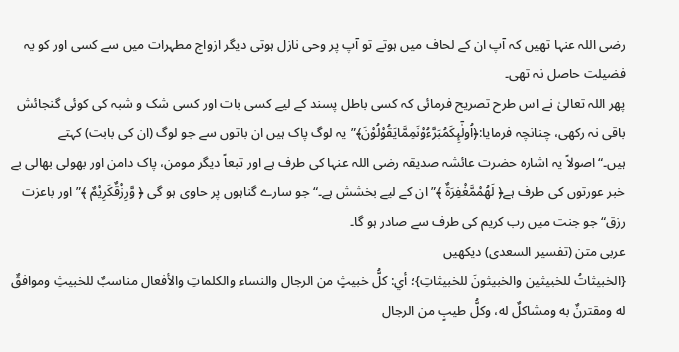رضی اللہ عنہا تھیں کہ آپ ان کے لحاف میں ہوتے تو آپ پر وحی نازل ہوتی دیگر ازواج مطہرات میں سے کسی اور کو یہ فضیلت حاصل نہ تھی۔
پھر اللہ تعالیٰ نے اس طرح تصریح فرمائی کہ کسی باطل پسند کے لیے کسی بات اور کسی شک و شبہ کی کوئی گنجائش باقی نہ رکھی، چنانچہ فرمایا:﴿اُولٰٓىِٕكَمُبَرَّءُوْنَمِمَّایَقُوْلُوْنَ﴾”یہ لوگ پاک ہیں ان باتوں سے جو لوگ (ان کی بابت) کہتے ہیں۔“اصولاً یہ اشارہ حضرت عائشہ صدیقہ رضی اللہ عنہا کی طرف ہے اور تبعاً دیگر مومن، پاک دامن اور بھولی بھالی بے خبر عورتوں کی طرف ہے﴿ لَهُمْمَّغْفِرَةٌ ﴾”ان کے لیے بخشش ہے۔“ جو سارے گناہوں پر حاوی ہو گی ﴿ وَّرِزْقٌكَرِیْمٌ ﴾”اور باعزت رزق“ جو جنت میں رب کریم کی طرف سے صادر ہو گا۔
عربی متن (تفسیر السعدی) دیکھیں
{الخبيثاتُ للخبيثين والخبيثونَ للخبيثاتِ}؛ أي: كلُّ خبيثٍ من الرجال والنساء والكلماتِ والأفعال مناسبٌ للخبيثِ وموافقٌ له ومقترنٌ به ومشاكلٌ له، وكلُّ طيبٍ من الرجال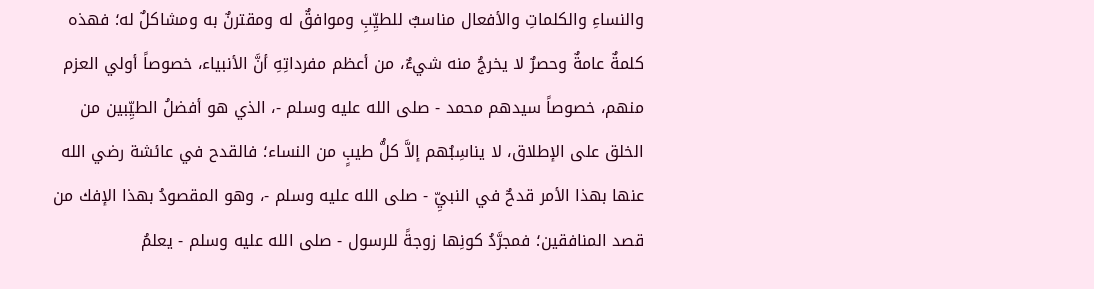والنساءِ والكلماتِ والأفعال مناسبٌ للطيِّبِ وموافقٌ له ومقترنٌ به ومشاكلٌ له؛ فهذه كلمةٌ عامةٌ وحصرٌ لا يخرجُ منه شيءٌ، من أعظم مفرداتِهِ أنَّ الأنبياء، خصوصاً أولي العزم منهم، خصوصاً سيدهم محمد - صلى الله عليه وسلم -، الذي هو أفضلُ الطيِّبين من الخلق على الإطلاق، لا يناسِبُهم إلاَّ كلُّ طيبٍ من النساء؛ فالقدح في عائشة رضي الله عنها بهذا الأمر قدحٌ في النبيِّ - صلى الله عليه وسلم -، وهو المقصودُ بهذا الإفك من قصد المنافقين؛ فمجرَّدُ كونِها زوجةً للرسول - صلى الله عليه وسلم - يعلمُ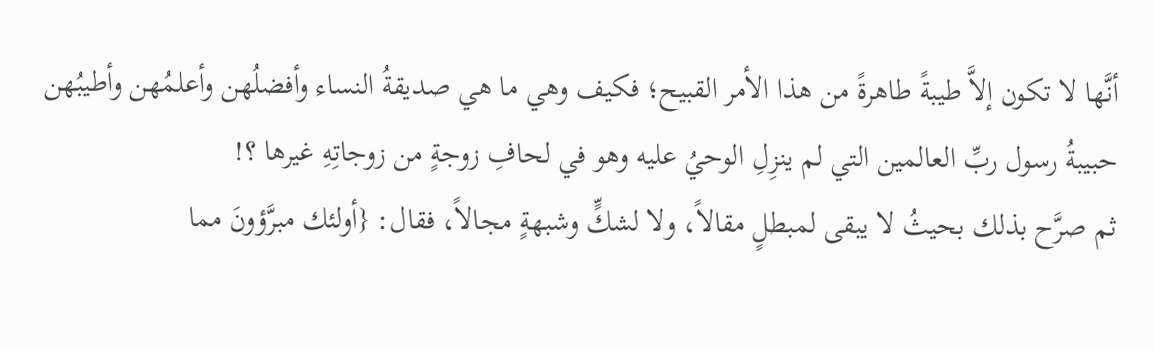أنَّها لا تكون إلاَّ طيبةً طاهرةً من هذا الأمر القبيح؛ فكيف وهي ما هي صديقةُ النساء وأفضلُهن وأعلمُهن وأطيبُهن حبيبةُ رسول ربِّ العالمين التي لم ينزِلِ الوحيُ عليه وهو في لحافِ زوجةٍ من زوجاتِهِ غيرها ؟!
ثم صرَّح بذلك بحيثُ لا يبقى لمبطلٍ مقالاً، ولا لشكٍّ وشبهةٍ مجالاً، فقال: {أولئك مبرَّؤونَ مما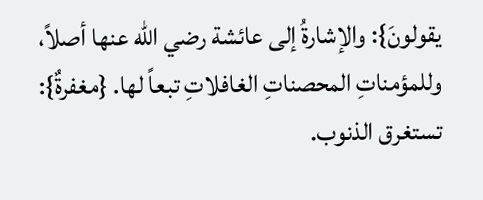يقولونَ}: والإشارةُ إلى عائشة رضي الله عنها أصلاً، وللمؤمناتِ المحصناتِ الغافلاتِ تبعاً لها. {مغفرةٌ}: تستغرق الذنوب.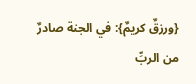{ورزقٌ كريمٌ}: في الجنة صادرٌ من الربِّ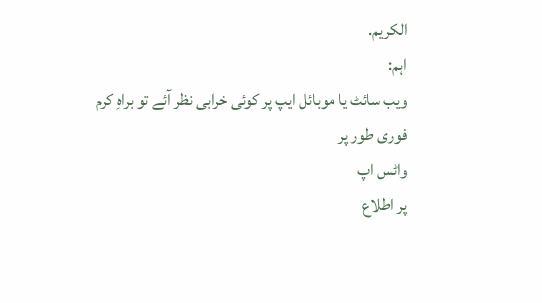الكريم.
اہم:
ویب سائٹ یا موبائل ایپ پر کوئی خرابی نظر آئے تو براہِ کرم فوری طور پر
واٹس اپ
پر اطلاع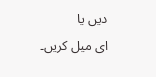دیں یا
ای میل کریں۔